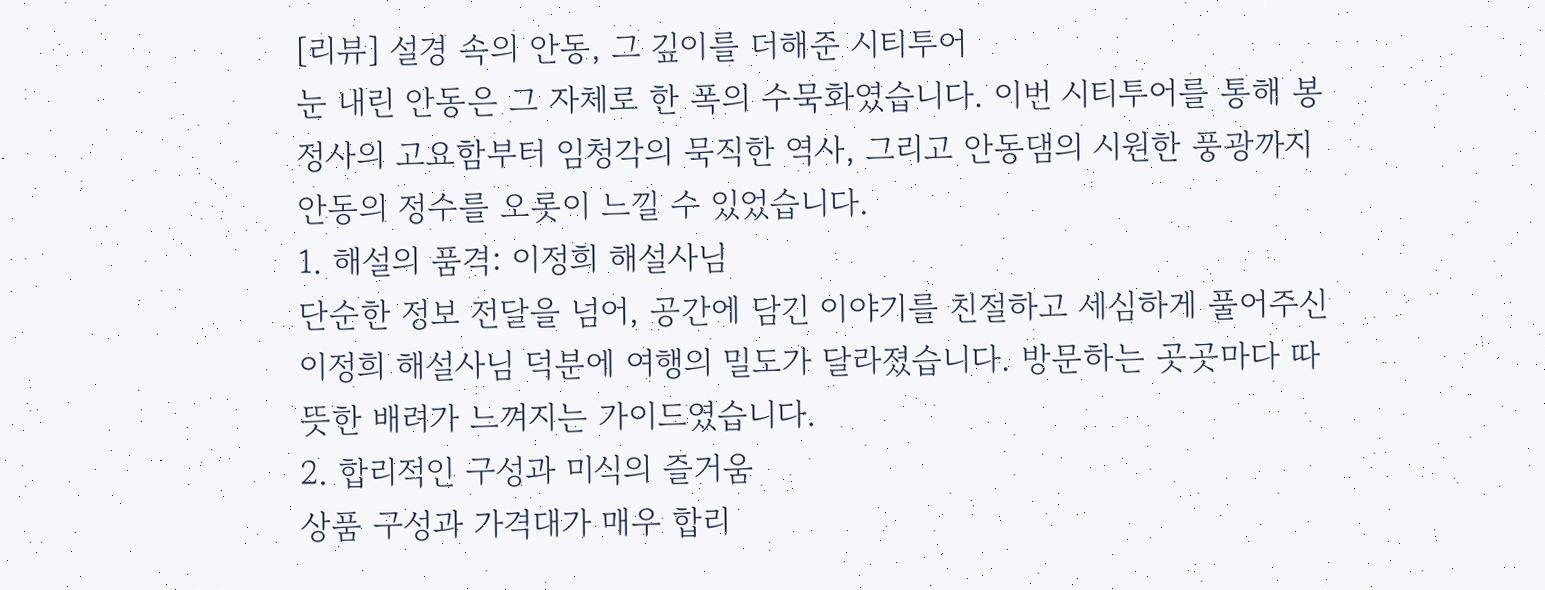[리뷰] 설경 속의 안동, 그 깊이를 더해준 시티투어
눈 내린 안동은 그 자체로 한 폭의 수묵화였습니다. 이번 시티투어를 통해 봉정사의 고요함부터 임청각의 묵직한 역사, 그리고 안동댐의 시원한 풍광까지 안동의 정수를 오롯이 느낄 수 있었습니다.
1. 해설의 품격: 이정희 해설사님
단순한 정보 전달을 넘어, 공간에 담긴 이야기를 친절하고 세심하게 풀어주신 이정희 해설사님 덕분에 여행의 밀도가 달라졌습니다. 방문하는 곳곳마다 따뜻한 배려가 느껴지는 가이드였습니다.
2. 합리적인 구성과 미식의 즐거움
상품 구성과 가격대가 매우 합리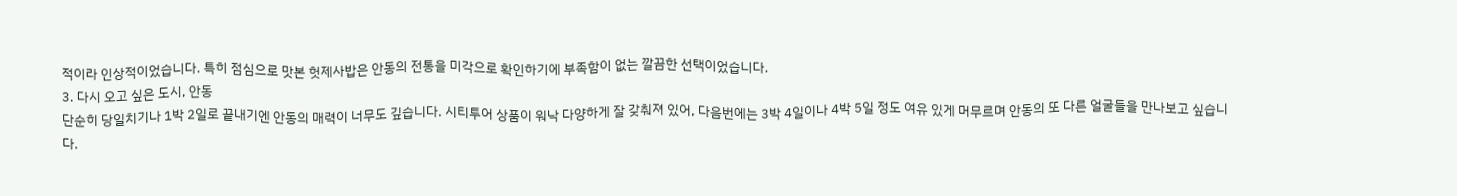적이라 인상적이었습니다. 특히 점심으로 맛본 헛제사밥은 안동의 전통을 미각으로 확인하기에 부족함이 없는 깔끔한 선택이었습니다.
3. 다시 오고 싶은 도시, 안동
단순히 당일치기나 1박 2일로 끝내기엔 안동의 매력이 너무도 깊습니다. 시티투어 상품이 워낙 다양하게 잘 갖춰져 있어, 다음번에는 3박 4일이나 4박 5일 정도 여유 있게 머무르며 안동의 또 다른 얼굴들을 만나보고 싶습니다.